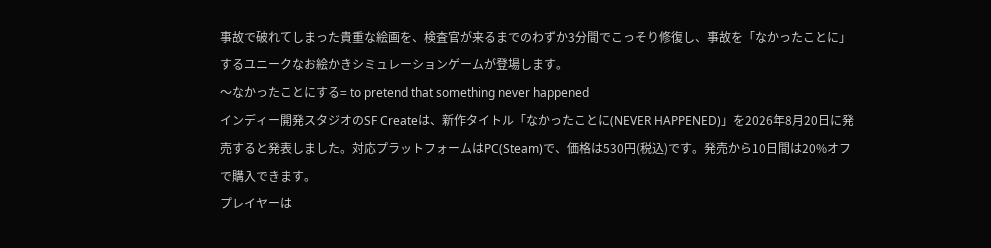事故で破れてしまった貴重な絵画を、検査官が来るまでのわずか3分間でこっそり修復し、事故を「なかったことに」するユニークなお絵かきシミュレーションゲームが登場します。
〜なかったことにする= to pretend that something never happened
インディー開発スタジオのSF Createは、新作タイトル「なかったことに(NEVER HAPPENED)」を2026年8月20日に発売すると発表しました。対応プラットフォームはPC(Steam)で、価格は530円(税込)です。発売から10日間は20%オフで購入できます。
プレイヤーは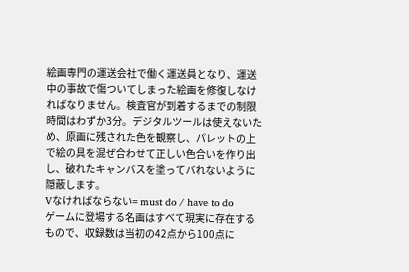絵画専門の運送会社で働く運送員となり、運送中の事故で傷ついてしまった絵画を修復しなければなりません。検査官が到着するまでの制限時間はわずか3分。デジタルツールは使えないため、原画に残された色を観察し、パレットの上で絵の具を混ぜ合わせて正しい色合いを作り出し、破れたキャンバスを塗ってバれないように隠蔽します。
Vなければならない= must do / have to do
ゲームに登場する名画はすべて現実に存在するもので、収録数は当初の42点から100点に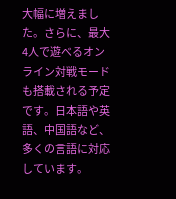大幅に増えました。さらに、最大4人で遊べるオンライン対戦モードも搭載される予定です。日本語や英語、中国語など、多くの言語に対応しています。